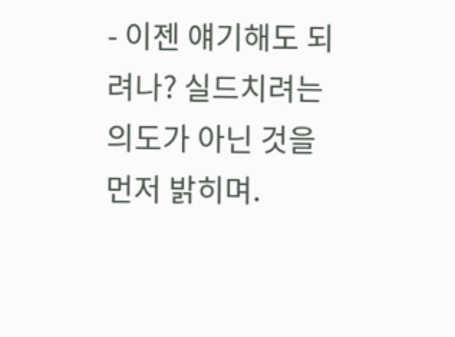- 이젠 얘기해도 되려나? 실드치려는 의도가 아닌 것을 먼저 밝히며.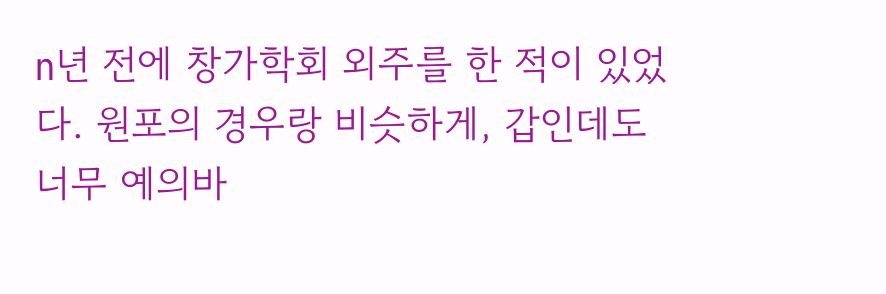n년 전에 창가학회 외주를 한 적이 있었다. 원포의 경우랑 비슷하게, 갑인데도 너무 예의바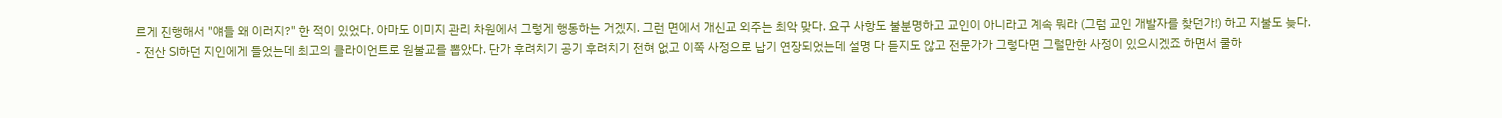르게 진행해서 "얘들 왜 이러지?" 한 적이 있었다. 아마도 이미지 관리 차원에서 그렇게 행동하는 거겠지. 그런 면에서 개신교 외주는 최악 맞다. 요구 사항도 불분명하고 교인이 아니라고 계속 뭐라 (그럼 교인 개발자를 찾던가!) 하고 지불도 늦다.
- 전산 SI하던 지인에게 들었는데 최고의 클라이언트로 원불교를 뽑았다. 단가 후려치기 공기 후려치기 전혀 없고 이쪽 사정으로 납기 연장되었는데 설명 다 듣지도 않고 전문가가 그렇다면 그럴만한 사정이 있으시겠죠 하면서 쿨하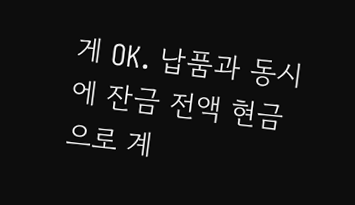게 OK. 납품과 동시에 잔금 전액 현금으로 계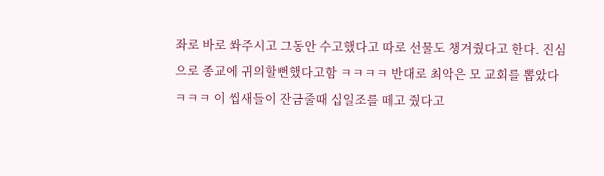좌로 바로 쏴주시고 그동안 수고했다고 따로 선물도 챙겨줬다고 한다. 진심으로 종교에 귀의할뻔했다고함 ㅋㅋㅋㅋ 반대로 최악은 모 교회를 뽑았다 ㅋㅋㅋ 이 씹새들이 잔금줄때 십일조를 떼고 줬다고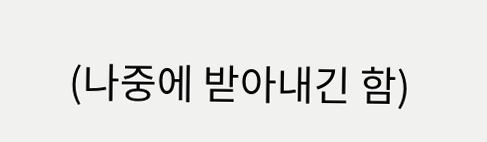(나중에 받아내긴 함)